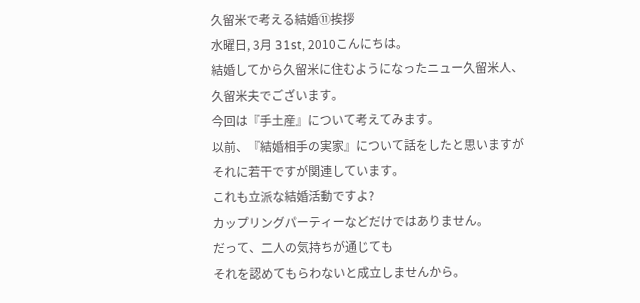久留米で考える結婚⑪挨拶
水曜日, 3月 31st, 2010こんにちは。
結婚してから久留米に住むようになったニュー久留米人、
久留米夫でございます。
今回は『手土産』について考えてみます。
以前、『結婚相手の実家』について話をしたと思いますが
それに若干ですが関連しています。
これも立派な結婚活動ですよ?
カップリングパーティーなどだけではありません。
だって、二人の気持ちが通じても
それを認めてもらわないと成立しませんから。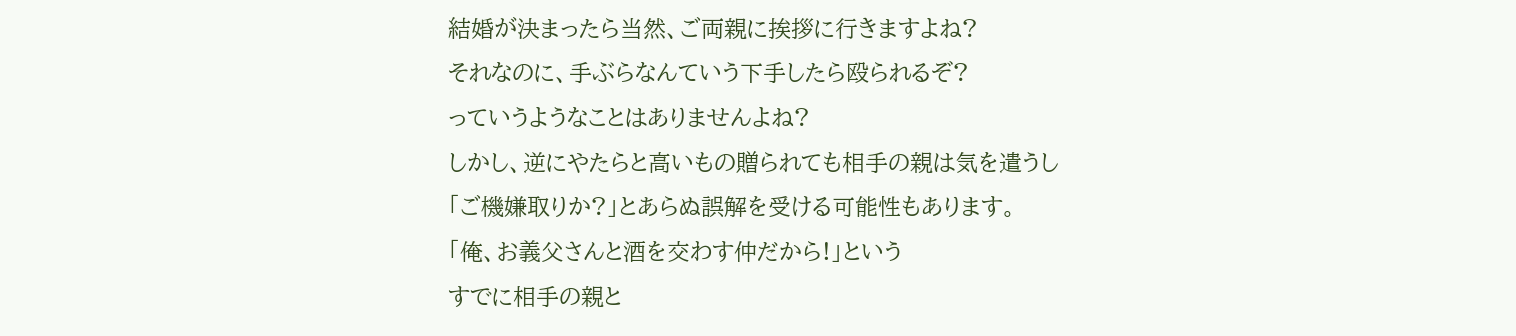結婚が決まったら当然、ご両親に挨拶に行きますよね?
それなのに、手ぶらなんていう下手したら殴られるぞ?
っていうようなことはありませんよね?
しかし、逆にやたらと高いもの贈られても相手の親は気を遣うし
「ご機嫌取りか?」とあらぬ誤解を受ける可能性もあります。
「俺、お義父さんと酒を交わす仲だから!」という
すでに相手の親と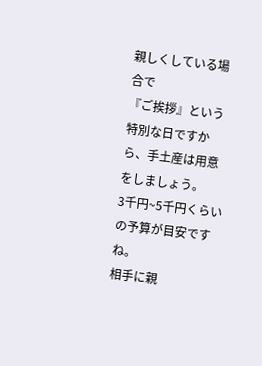親しくしている場合で
『ご挨拶』という特別な日ですから、手土産は用意をしましょう。
3千円~5千円くらいの予算が目安ですね。
相手に親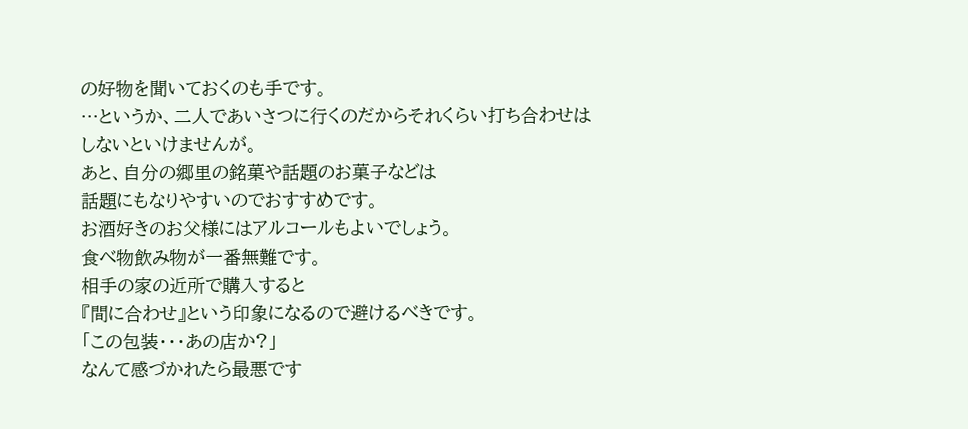の好物を聞いておくのも手です。
…というか、二人であいさつに行くのだからそれくらい打ち合わせは
しないといけませんが。
あと、自分の郷里の銘菓や話題のお菓子などは
話題にもなりやすいのでおすすめです。
お酒好きのお父様にはアルコールもよいでしょう。
食べ物飲み物が一番無難です。
相手の家の近所で購入すると
『間に合わせ』という印象になるので避けるべきです。
「この包装・・・あの店か?」
なんて感づかれたら最悪です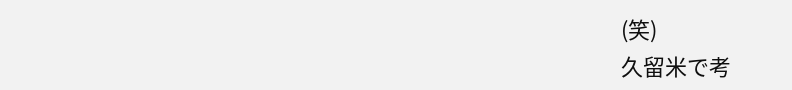(笑)
久留米で考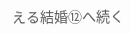える結婚⑫へ続く